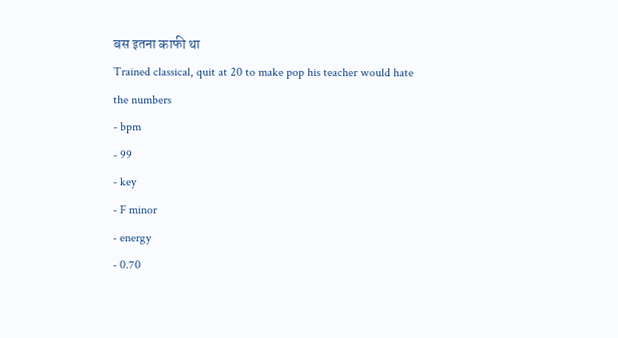बस इतना काफी था
Trained classical, quit at 20 to make pop his teacher would hate
the numbers
- bpm
- 99
- key
- F minor
- energy
- 0.70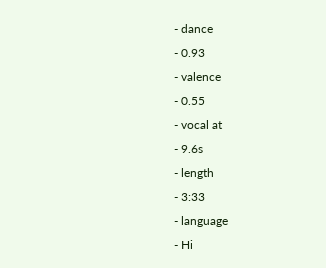- dance
- 0.93
- valence
- 0.55
- vocal at
- 9.6s
- length
- 3:33
- language
- Hi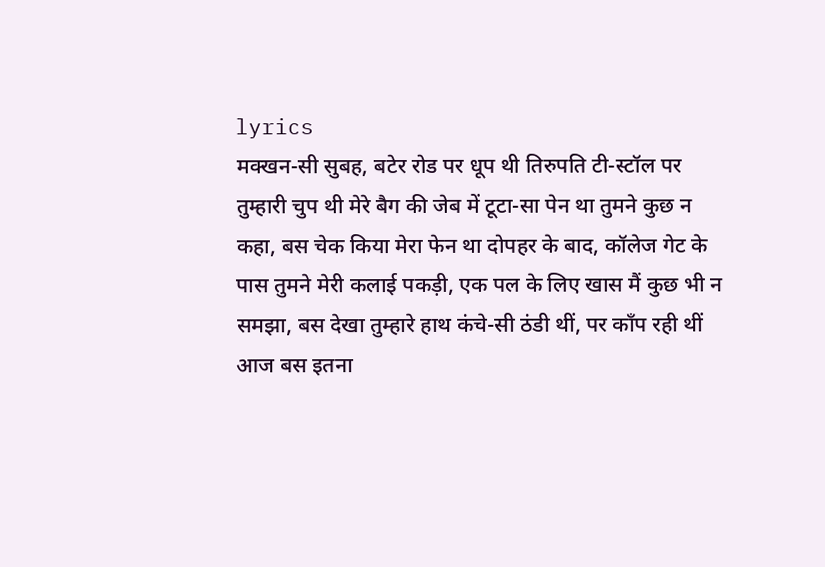lyrics
मक्खन-सी सुबह, बटेर रोड पर धूप थी तिरुपति टी-स्टॉल पर तुम्हारी चुप थी मेरे बैग की जेब में टूटा-सा पेन था तुमने कुछ न कहा, बस चेक किया मेरा फेन था दोपहर के बाद, कॉलेज गेट के पास तुमने मेरी कलाई पकड़ी, एक पल के लिए खास मैं कुछ भी न समझा, बस देखा तुम्हारे हाथ कंचे-सी ठंडी थीं, पर काँप रही थीं आज बस इतना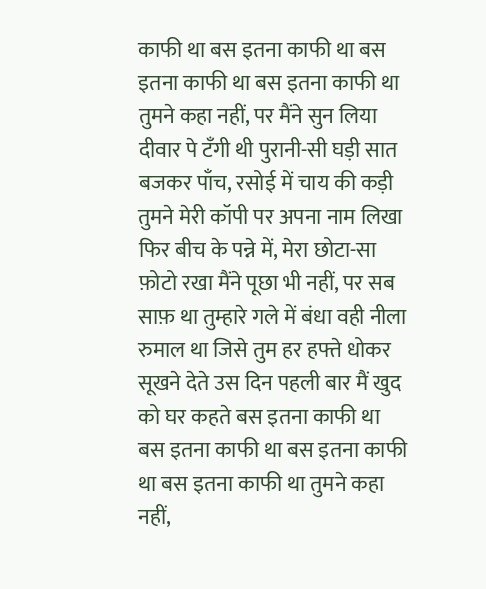काफी था बस इतना काफी था बस इतना काफी था बस इतना काफी था तुमने कहा नहीं, पर मैंने सुन लिया दीवार पे टँगी थी पुरानी-सी घड़ी सात बजकर पाँच, रसोई में चाय की कड़ी तुमने मेरी कॉपी पर अपना नाम लिखा फिर बीच के पन्ने में, मेरा छोटा-सा फ़ोटो रखा मैंने पूछा भी नहीं, पर सब साफ़ था तुम्हारे गले में बंधा वही नीला रुमाल था जिसे तुम हर हफ्ते धोकर सूखने देते उस दिन पहली बार मैं खुद को घर कहते बस इतना काफी था बस इतना काफी था बस इतना काफी था बस इतना काफी था तुमने कहा नहीं,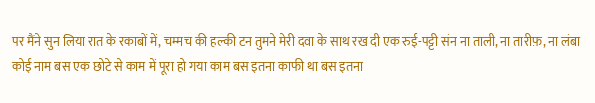पर मैंने सुन लिया रात के रकाबों में, चम्मच की हल्की टन तुमने मेरी दवा के साथ रख दी एक रुई-पट्टी संन ना ताली, ना तारीफ़, ना लंबा कोई नाम बस एक छोटे से काम में पूरा हो गया काम बस इतना काफी था बस इतना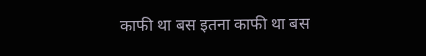काफी था बस इतना काफी था बस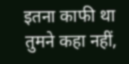इतना काफी था तुमने कहा नहीं,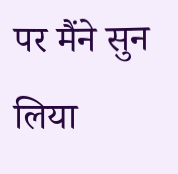पर मैंने सुन लिया